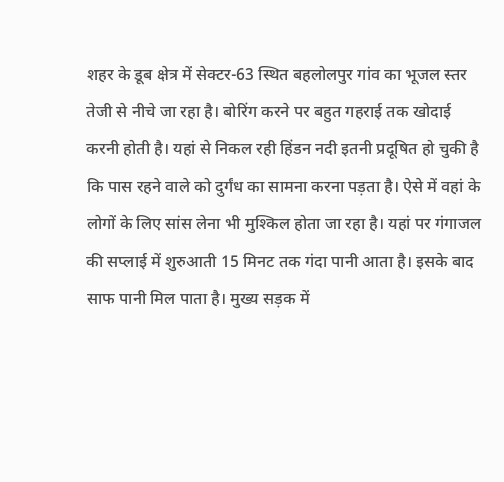शहर के डूब क्षेत्र में सेक्टर-63 स्थित बहलोलपुर गांव का भूजल स्तर तेजी से नीचे जा रहा है। बोरिंग करने पर बहुत गहराई तक खोदाई करनी होती है। यहां से निकल रही हिंडन नदी इतनी प्रदूषित हो चुकी है कि पास रहने वाले को दुर्गंध का सामना करना पड़ता है। ऐसे में वहां के लोगों के लिए सांस लेना भी मुश्किल होता जा रहा है। यहां पर गंगाजल की सप्लाई में शुरुआती 15 मिनट तक गंदा पानी आता है। इसके बाद साफ पानी मिल पाता है। मुख्य सड़क में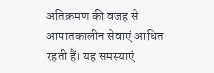अतिक्रमण की वजह से आपातकालीन सेवाएं आधित रहती हैं। यह समस्याएं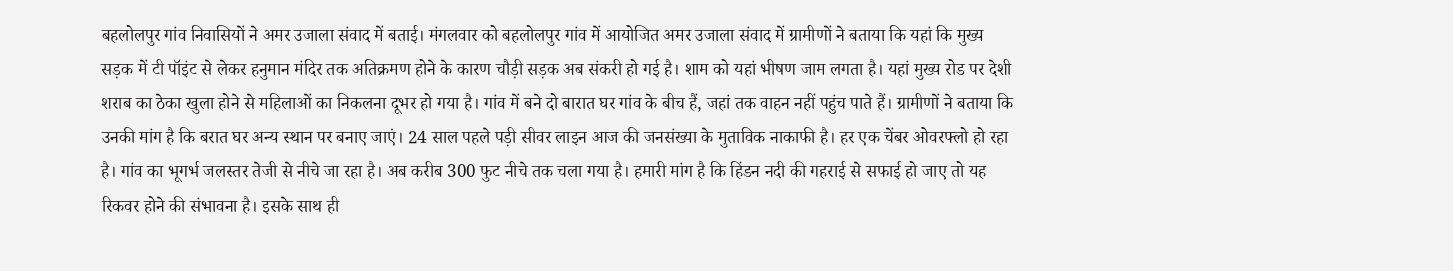बहलोलपुर गांव निवासियों ने अमर उजाला संवाद में बताई। मंगलवार को बहलोलपुर गांव में आयोजित अमर उजाला संवाद में ग्रामीणों ने बताया कि यहां कि मुख्य सड़क में टी पॉइंट से लेकर हनुमान मंदिर तक अतिक्रमण होने के कारण चौड़ी सड़क अब संकरी हो गई है। शाम को यहां भीषण जाम लगता है। यहां मुख्य रोड पर देशी शराब का ठेका खुला होने से महिलाओं का निकलना दूभर हो गया है। गांव में बने दो बारात घर गांव के बीच हैं, जहां तक वाहन नहीं पहुंच पाते हैं। ग्रामीणों ने बताया कि उनकी मांग है कि बरात घर अन्य स्थान पर बनाए जाएं। 24 साल पहले पड़ी सीवर लाइन आज की जनसंख्या के मुताविक नाकाफी है। हर एक चेंबर ओवरफ्लो हो रहा है। गांव का भूगर्भ जलस्तर तेजी से नीचे जा रहा है। अब करीब 300 फुट नीचे तक चला गया है। हमारी मांग है कि हिंडन नदी की गहराई से सफाई हो जाए तो यह रिकवर होने की संभावना है। इसके साथ ही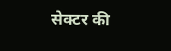सेक्टर की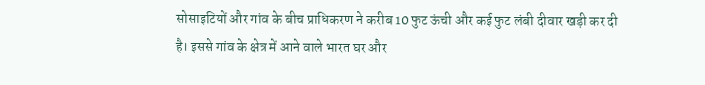सोसाइटियों और गांव के बीच प्राधिकरण ने करीब 10 फुट ऊंची और कई फुट लंबी दीवार खड़ी कर दी है। इससे गांव के क्षेत्र में आने वाले भारत घर और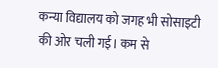कन्या विद्यालय को जगह भी सोसाइटी की ओर चली गई। कम से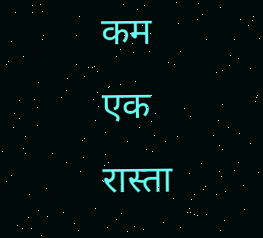कम एक रास्ता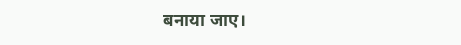बनाया जाए।